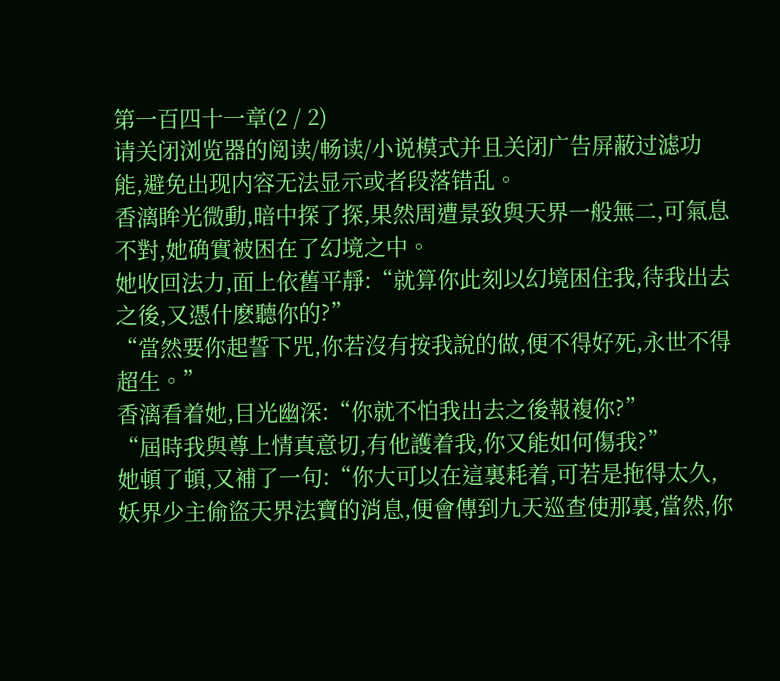第一百四十一章(2 / 2)
请关闭浏览器的阅读/畅读/小说模式并且关闭广告屏蔽过滤功能,避免出现内容无法显示或者段落错乱。
香漓眸光微動,暗中探了探,果然周遭景致與天界一般無二,可氣息不對,她确實被困在了幻境之中。
她收回法力,面上依舊平靜:“就算你此刻以幻境困住我,待我出去之後,又憑什麽聽你的?”
“當然要你起誓下咒,你若沒有按我說的做,便不得好死,永世不得超生。”
香漓看着她,目光幽深:“你就不怕我出去之後報複你?”
“屆時我與尊上情真意切,有他護着我,你又能如何傷我?”
她頓了頓,又補了一句:“你大可以在這裏耗着,可若是拖得太久,妖界少主偷盜天界法寶的消息,便會傳到九天巡查使那裏,當然,你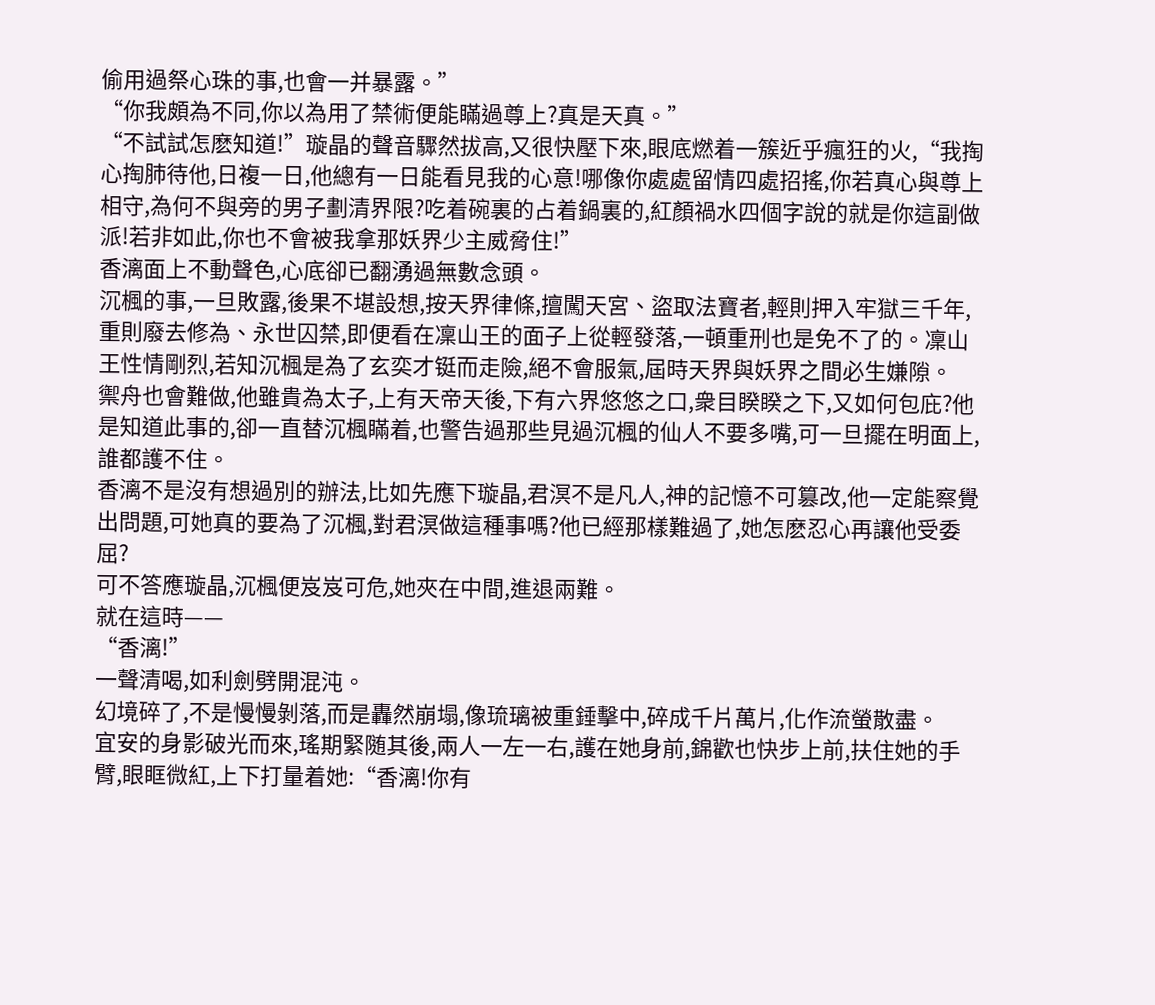偷用過祭心珠的事,也會一并暴露。”
“你我頗為不同,你以為用了禁術便能瞞過尊上?真是天真。”
“不試試怎麽知道!”璇晶的聲音驟然拔高,又很快壓下來,眼底燃着一簇近乎瘋狂的火,“我掏心掏肺待他,日複一日,他總有一日能看見我的心意!哪像你處處留情四處招搖,你若真心與尊上相守,為何不與旁的男子劃清界限?吃着碗裏的占着鍋裏的,紅顏禍水四個字說的就是你這副做派!若非如此,你也不會被我拿那妖界少主威脅住!”
香漓面上不動聲色,心底卻已翻湧過無數念頭。
沉楓的事,一旦敗露,後果不堪設想,按天界律條,擅闖天宮、盜取法寶者,輕則押入牢獄三千年,重則廢去修為、永世囚禁,即便看在凜山王的面子上從輕發落,一頓重刑也是免不了的。凜山王性情剛烈,若知沉楓是為了玄奕才铤而走險,絕不會服氣,屆時天界與妖界之間必生嫌隙。
禦舟也會難做,他雖貴為太子,上有天帝天後,下有六界悠悠之口,衆目睽睽之下,又如何包庇?他是知道此事的,卻一直替沉楓瞞着,也警告過那些見過沉楓的仙人不要多嘴,可一旦擺在明面上,誰都護不住。
香漓不是沒有想過別的辦法,比如先應下璇晶,君溟不是凡人,神的記憶不可篡改,他一定能察覺出問題,可她真的要為了沉楓,對君溟做這種事嗎?他已經那樣難過了,她怎麽忍心再讓他受委屈?
可不答應璇晶,沉楓便岌岌可危,她夾在中間,進退兩難。
就在這時——
“香漓!”
一聲清喝,如利劍劈開混沌。
幻境碎了,不是慢慢剝落,而是轟然崩塌,像琉璃被重錘擊中,碎成千片萬片,化作流螢散盡。
宜安的身影破光而來,瑤期緊随其後,兩人一左一右,護在她身前,錦歡也快步上前,扶住她的手臂,眼眶微紅,上下打量着她:“香漓!你有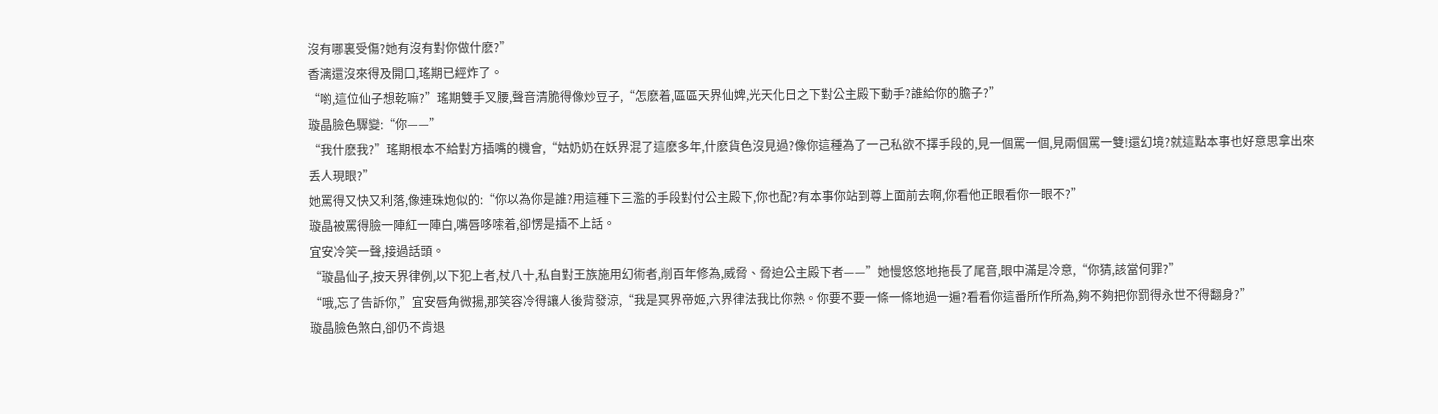沒有哪裏受傷?她有沒有對你做什麽?”
香漓還沒來得及開口,瑤期已經炸了。
“喲,這位仙子想乾嘛?”瑤期雙手叉腰,聲音清脆得像炒豆子,“怎麽着,區區天界仙婢,光天化日之下對公主殿下動手?誰給你的膽子?”
璇晶臉色驟變:“你——”
“我什麽我?”瑤期根本不給對方插嘴的機會,“姑奶奶在妖界混了這麽多年,什麽貨色沒見過?像你這種為了一己私欲不擇手段的,見一個罵一個,見兩個罵一雙!還幻境?就這點本事也好意思拿出來丢人現眼?”
她罵得又快又利落,像連珠炮似的:“你以為你是誰?用這種下三濫的手段對付公主殿下,你也配?有本事你站到尊上面前去啊,你看他正眼看你一眼不?”
璇晶被罵得臉一陣紅一陣白,嘴唇哆嗦着,卻愣是插不上話。
宜安冷笑一聲,接過話頭。
“璇晶仙子,按天界律例,以下犯上者,杖八十,私自對王族施用幻術者,削百年修為,威脅、脅迫公主殿下者——”她慢悠悠地拖長了尾音,眼中滿是冷意,“你猜,該當何罪?”
“哦,忘了告訴你,”宜安唇角微揚,那笑容冷得讓人後背發涼,“我是冥界帝姬,六界律法我比你熟。你要不要一條一條地過一遍?看看你這番所作所為,夠不夠把你罰得永世不得翻身?”
璇晶臉色煞白,卻仍不肯退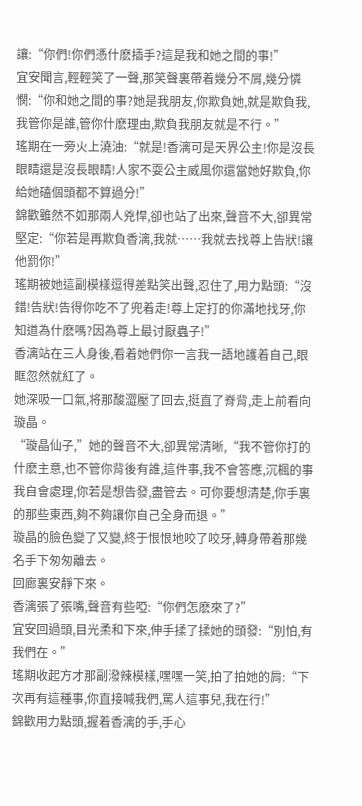讓:“你們!你們憑什麽插手?這是我和她之間的事!”
宜安聞言,輕輕笑了一聲,那笑聲裏帶着幾分不屑,幾分憐憫:“你和她之間的事?她是我朋友,你欺負她,就是欺負我,我管你是誰,管你什麽理由,欺負我朋友就是不行。”
瑤期在一旁火上澆油:“就是!香漓可是天界公主!你是沒長眼睛還是沒長眼睛!人家不耍公主威風你還當她好欺負,你給她磕個頭都不算過分!”
錦歡雖然不如那兩人兇悍,卻也站了出來,聲音不大,卻異常堅定:“你若是再欺負香漓,我就……我就去找尊上告狀!讓他罰你!”
瑤期被她這副模樣逗得差點笑出聲,忍住了,用力點頭:“沒錯!告狀!告得你吃不了兜着走!尊上定打的你滿地找牙,你知道為什麽嗎?因為尊上最讨厭蟲子!”
香漓站在三人身後,看着她們你一言我一語地護着自己,眼眶忽然就紅了。
她深吸一口氣,将那酸澀壓了回去,挺直了脊背,走上前看向璇晶。
“璇晶仙子,”她的聲音不大,卻異常清晰,“我不管你打的什麽主意,也不管你背後有誰,這件事,我不會答應,沉楓的事我自會處理,你若是想告發,盡管去。可你要想清楚,你手裏的那些東西,夠不夠讓你自己全身而退。”
璇晶的臉色變了又變,終于恨恨地咬了咬牙,轉身帶着那幾名手下匆匆離去。
回廊裏安靜下來。
香漓張了張嘴,聲音有些啞:“你們怎麽來了?”
宜安回過頭,目光柔和下來,伸手揉了揉她的頭發:“別怕,有我們在。”
瑤期收起方才那副潑辣模樣,嘿嘿一笑,拍了拍她的肩:“下次再有這種事,你直接喊我們,罵人這事兒,我在行!”
錦歡用力點頭,握着香漓的手,手心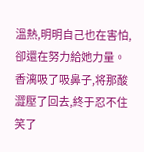溫熱,明明自己也在害怕,卻還在努力給她力量。
香漓吸了吸鼻子,将那酸澀壓了回去,終于忍不住笑了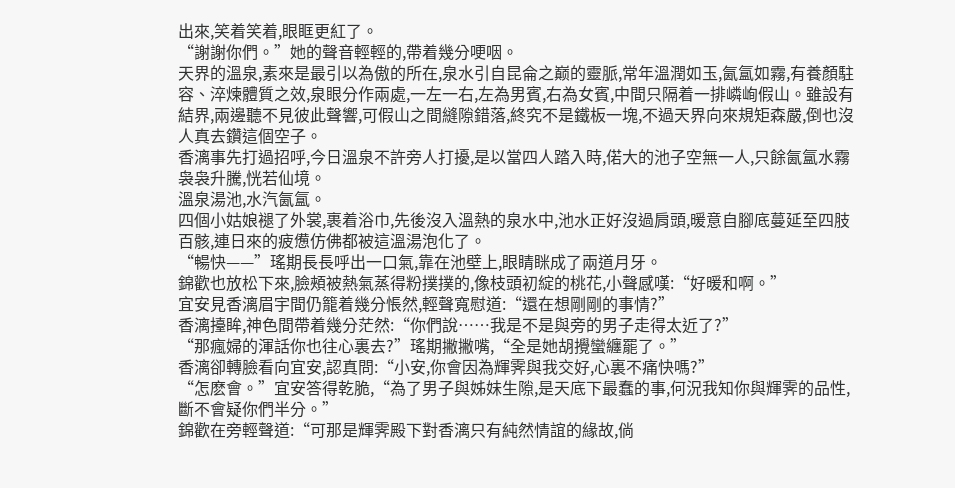出來,笑着笑着,眼眶更紅了。
“謝謝你們。”她的聲音輕輕的,帶着幾分哽咽。
天界的溫泉,素來是最引以為傲的所在,泉水引自昆侖之巅的靈脈,常年溫潤如玉,氤氲如霧,有養顏駐容、淬煉體質之效,泉眼分作兩處,一左一右,左為男賓,右為女賓,中間只隔着一排嶙峋假山。雖設有結界,兩邊聽不見彼此聲響,可假山之間縫隙錯落,終究不是鐵板一塊,不過天界向來規矩森嚴,倒也沒人真去鑽這個空子。
香漓事先打過招呼,今日溫泉不許旁人打擾,是以當四人踏入時,偌大的池子空無一人,只餘氤氲水霧袅袅升騰,恍若仙境。
溫泉湯池,水汽氤氲。
四個小姑娘褪了外裳,裹着浴巾,先後沒入溫熱的泉水中,池水正好沒過肩頭,暖意自腳底蔓延至四肢百骸,連日來的疲憊仿佛都被這溫湯泡化了。
“暢快——”瑤期長長呼出一口氣,靠在池壁上,眼睛眯成了兩道月牙。
錦歡也放松下來,臉頰被熱氣蒸得粉撲撲的,像枝頭初綻的桃花,小聲感嘆:“好暖和啊。”
宜安見香漓眉宇間仍籠着幾分悵然,輕聲寬慰道:“還在想剛剛的事情?”
香漓擡眸,神色間帶着幾分茫然:“你們說……我是不是與旁的男子走得太近了?”
“那瘋婦的渾話你也往心裏去?”瑤期撇撇嘴,“全是她胡攪蠻纏罷了。”
香漓卻轉臉看向宜安,認真問:“小安,你會因為輝霁與我交好,心裏不痛快嗎?”
“怎麽會。”宜安答得乾脆,“為了男子與姊妹生隙,是天底下最蠢的事,何況我知你與輝霁的品性,斷不會疑你們半分。”
錦歡在旁輕聲道:“可那是輝霁殿下對香漓只有純然情誼的緣故,倘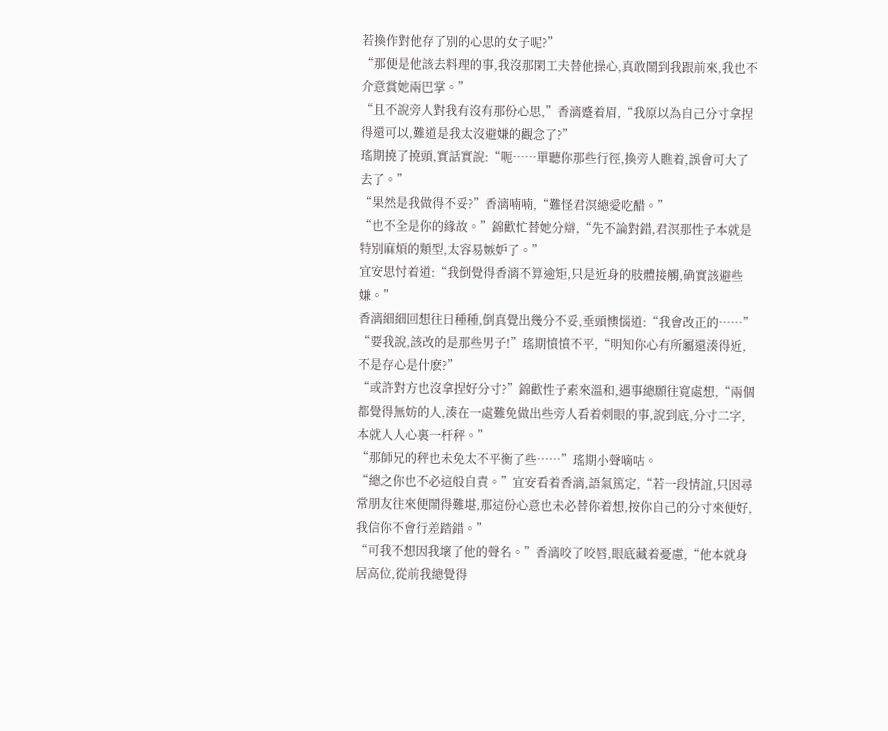若換作對他存了別的心思的女子呢?”
“那便是他該去料理的事,我沒那閑工夫替他操心,真敢鬧到我跟前來,我也不介意賞她兩巴掌。”
“且不說旁人對我有沒有那份心思,”香漓蹙着眉,“我原以為自己分寸拿捏得還可以,難道是我太沒避嫌的觀念了?”
瑤期撓了撓頭,實話實說:“呃……單聽你那些行徑,換旁人瞧着,誤會可大了去了。”
“果然是我做得不妥?”香漓喃喃,“難怪君溟總愛吃醋。”
“也不全是你的緣故。”錦歡忙替她分辯,“先不論對錯,君溟那性子本就是特別麻煩的類型,太容易嫉妒了。”
宜安思忖着道:“我倒覺得香漓不算逾矩,只是近身的肢體接觸,确實該避些嫌。”
香漓細細回想往日種種,倒真覺出幾分不妥,垂頭懊惱道:“我會改正的……”
“要我說,該改的是那些男子!”瑤期憤憤不平,“明知你心有所屬還湊得近,不是存心是什麽?”
“或許對方也沒拿捏好分寸?”錦歡性子素來溫和,遇事總願往寬處想,“兩個都覺得無妨的人,湊在一處難免做出些旁人看着刺眼的事,說到底,分寸二字,本就人人心裏一杆秤。”
“那師兄的秤也未免太不平衡了些……”瑤期小聲嘀咕。
“總之你也不必這般自責。”宜安看着香漓,語氣篤定,“若一段情誼,只因尋常朋友往來便鬧得難堪,那這份心意也未必替你着想,按你自己的分寸來便好,我信你不會行差踏錯。”
“可我不想因我壞了他的聲名。”香漓咬了咬唇,眼底藏着憂慮,“他本就身居高位,從前我總覺得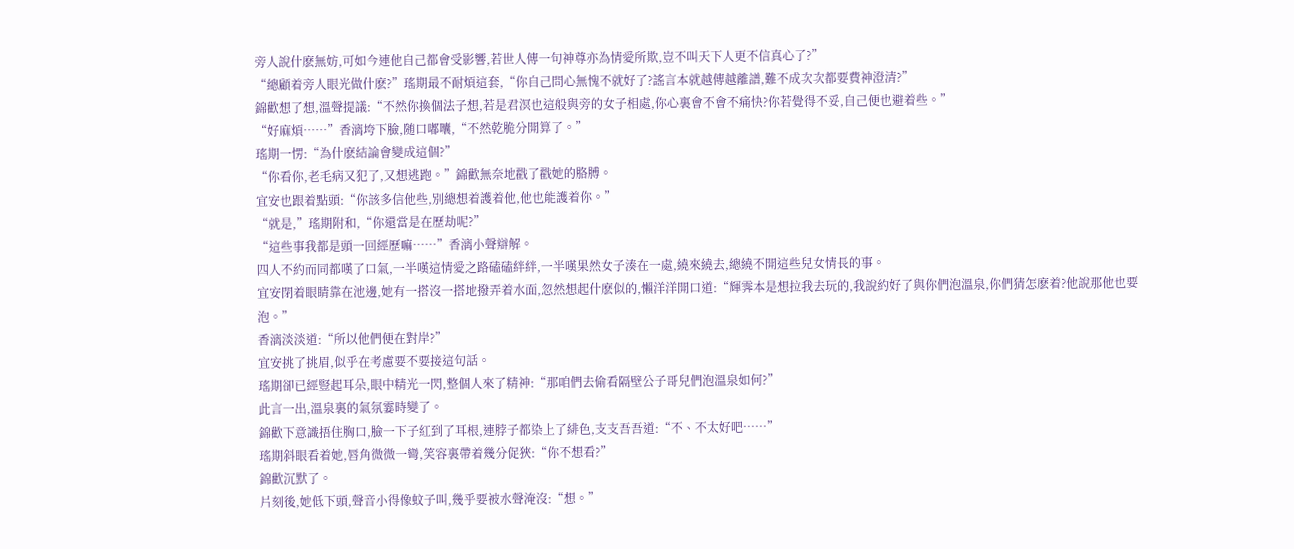旁人說什麽無妨,可如今連他自己都會受影響,若世人傳一句神尊亦為情愛所欺,豈不叫天下人更不信真心了?”
“總顧着旁人眼光做什麽?”瑤期最不耐煩這套,“你自己問心無愧不就好了?謠言本就越傳越離譜,難不成次次都要費神澄清?”
錦歡想了想,溫聲提議:“不然你換個法子想,若是君溟也這般與旁的女子相處,你心裏會不會不痛快?你若覺得不妥,自己便也避着些。”
“好麻煩……”香漓垮下臉,随口嘟囔,“不然乾脆分開算了。”
瑤期一愣:“為什麽結論會變成這個?”
“你看你,老毛病又犯了,又想逃跑。”錦歡無奈地戳了戳她的胳膊。
宜安也跟着點頭:“你該多信他些,別總想着護着他,他也能護着你。”
“就是,”瑤期附和,“你還當是在歷劫呢?”
“這些事我都是頭一回經歷嘛……”香漓小聲辯解。
四人不約而同都嘆了口氣,一半嘆這情愛之路磕磕絆絆,一半嘆果然女子湊在一處,繞來繞去,總繞不開這些兒女情長的事。
宜安閉着眼睛靠在池邊,她有一搭沒一搭地撥弄着水面,忽然想起什麽似的,懶洋洋開口道:“輝霁本是想拉我去玩的,我說約好了與你們泡溫泉,你們猜怎麽着?他說那他也要泡。”
香漓淡淡道:“所以他們便在對岸?”
宜安挑了挑眉,似乎在考慮要不要接這句話。
瑤期卻已經豎起耳朵,眼中精光一閃,整個人來了精神:“那咱們去偷看隔壁公子哥兒們泡溫泉如何?”
此言一出,溫泉裏的氣氛霎時變了。
錦歡下意識捂住胸口,臉一下子紅到了耳根,連脖子都染上了緋色,支支吾吾道:“不、不太好吧……”
瑤期斜眼看着她,唇角微微一彎,笑容裏帶着幾分促狹:“你不想看?”
錦歡沉默了。
片刻後,她低下頭,聲音小得像蚊子叫,幾乎要被水聲淹沒:“想。”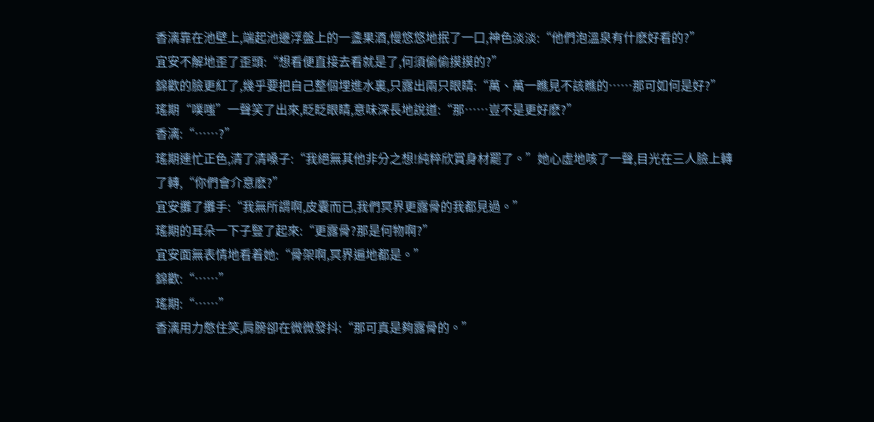香漓靠在池壁上,端起池邊浮盤上的一盞果酒,慢悠悠地抿了一口,神色淡淡:“他們泡溫泉有什麽好看的?”
宜安不解地歪了歪頭:“想看便直接去看就是了,何須偷偷摸摸的?”
錦歡的臉更紅了,幾乎要把自己整個埋進水裏,只露出兩只眼睛:“萬、萬一瞧見不該瞧的……那可如何是好?”
瑤期“噗嗤”一聲笑了出來,眨眨眼睛,意味深長地說道:“那……豈不是更好麽?”
香漓:“……?”
瑤期連忙正色,清了清嗓子:“我絕無其他非分之想!純粹欣賞身材罷了。”她心虛地咳了一聲,目光在三人臉上轉了轉,“你們會介意麽?”
宜安攤了攤手:“我無所謂啊,皮囊而已,我們冥界更露骨的我都見過。”
瑤期的耳朵一下子豎了起來:“更露骨?那是何物啊?”
宜安面無表情地看着她:“骨架啊,冥界遍地都是。”
錦歡:“……”
瑤期:“……”
香漓用力憋住笑,肩膀卻在微微發抖:“那可真是夠露骨的。”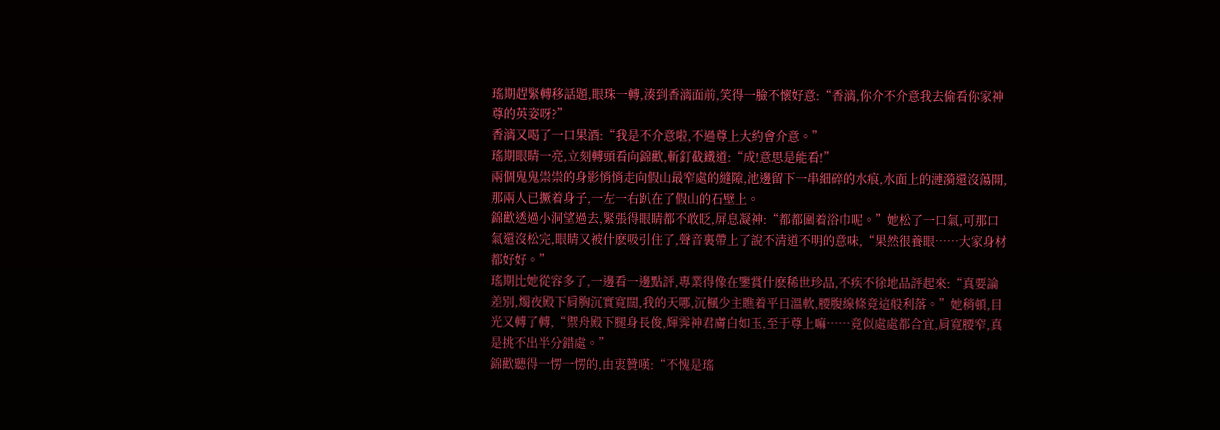瑤期趕緊轉移話題,眼珠一轉,湊到香漓面前,笑得一臉不懷好意:“香漓,你介不介意我去偷看你家神尊的英姿呀?”
香漓又喝了一口果酒:“我是不介意啦,不過尊上大約會介意。”
瑤期眼睛一亮,立刻轉頭看向錦歡,斬釘截鐵道:“成!意思是能看!”
兩個鬼鬼祟祟的身影悄悄走向假山最窄處的縫隙,池邊留下一串細碎的水痕,水面上的漣漪還沒蕩開,那兩人已撅着身子,一左一右趴在了假山的石壁上。
錦歡透過小洞望過去,緊張得眼睛都不敢眨,屏息凝神:“都都圍着浴巾呢。”她松了一口氣,可那口氣還沒松完,眼睛又被什麽吸引住了,聲音裏帶上了說不清道不明的意味,“果然很養眼……大家身材都好好。”
瑤期比她從容多了,一邊看一邊點評,專業得像在鑒賞什麽稀世珍品,不疾不徐地品評起來:“真要論差別,燭夜殿下肩胸沉實寬闊,我的天哪,沉楓少主瞧着平日溫軟,腰腹線條竟這般利落。”她稍頓,目光又轉了轉,“禦舟殿下腿身長俊,輝霁神君膚白如玉,至于尊上嘛……竟似處處都合宜,肩寬腰窄,真是挑不出半分錯處。”
錦歡聽得一愣一愣的,由衷贊嘆:“不愧是瑤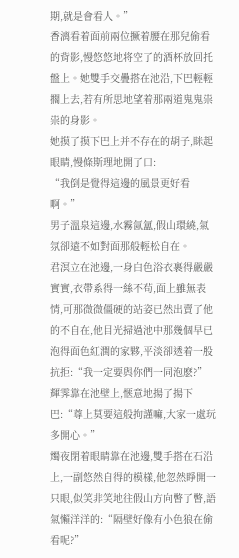期,就是會看人。”
香漓看着面前兩位撅着腰在那兒偷看的背影,慢悠悠地将空了的酒杯放回托盤上。她雙手交疊搭在池沿,下巴輕輕擱上去,若有所思地望着那兩道鬼鬼祟祟的身影。
她摸了摸下巴上并不存在的胡子,眯起眼睛,慢條斯理地開了口:
“我倒是覺得這邊的風景更好看啊。”
男子溫泉這邊,水霧氤氲,假山環繞,氣氛卻遠不如對面那般輕松自在。
君溟立在池邊,一身白色浴衣裹得嚴嚴實實,衣帶系得一絲不茍,面上雖無表情,可那微微僵硬的站姿已然出賣了他的不自在,他目光掃過池中那幾個早已泡得面色紅潤的家夥,平淡卻透着一股抗拒:“我一定要與你們一同泡麽?”
輝霁靠在池壁上,惬意地揚了揚下巴:“尊上莫要這般拘謹嘛,大家一處玩多開心。”
燭夜閉着眼睛靠在池邊,雙手搭在石沿上,一副悠然自得的模樣,他忽然睜開一只眼,似笑非笑地往假山方向瞥了瞥,語氣懶洋洋的:“隔壁好像有小色狼在偷看呢?”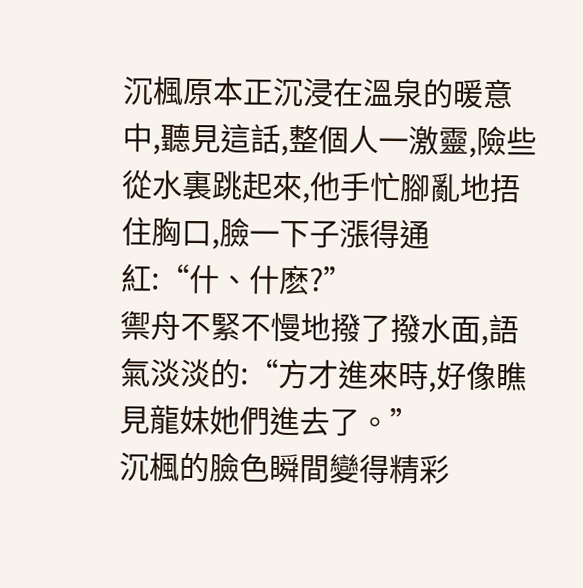沉楓原本正沉浸在溫泉的暖意中,聽見這話,整個人一激靈,險些從水裏跳起來,他手忙腳亂地捂住胸口,臉一下子漲得通紅:“什、什麽?”
禦舟不緊不慢地撥了撥水面,語氣淡淡的:“方才進來時,好像瞧見龍妹她們進去了。”
沉楓的臉色瞬間變得精彩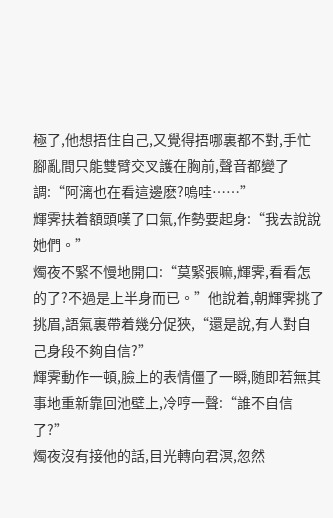極了,他想捂住自己,又覺得捂哪裏都不對,手忙腳亂間只能雙臂交叉護在胸前,聲音都變了調:“阿漓也在看這邊麽?嗚哇……”
輝霁扶着額頭嘆了口氣,作勢要起身:“我去說說她們。”
燭夜不緊不慢地開口:“莫緊張嘛,輝霁,看看怎的了?不過是上半身而已。”他說着,朝輝霁挑了挑眉,語氣裏帶着幾分促狹,“還是說,有人對自己身段不夠自信?”
輝霁動作一頓,臉上的表情僵了一瞬,随即若無其事地重新靠回池壁上,冷哼一聲:“誰不自信了?”
燭夜沒有接他的話,目光轉向君溟,忽然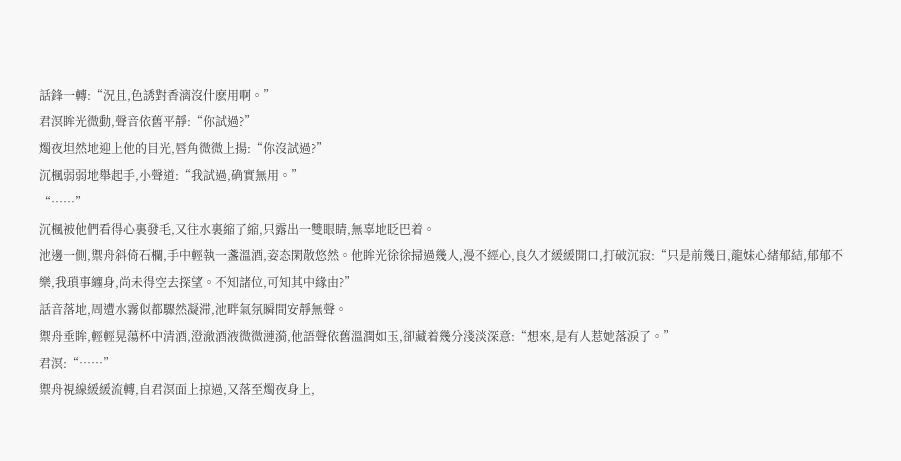話鋒一轉:“況且,色誘對香漓沒什麽用啊。”
君溟眸光微動,聲音依舊平靜:“你試過?”
燭夜坦然地迎上他的目光,唇角微微上揚:“你沒試過?”
沉楓弱弱地舉起手,小聲道:“我試過,确實無用。”
“……”
沉楓被他們看得心裏發毛,又往水裏縮了縮,只露出一雙眼睛,無辜地眨巴着。
池邊一側,禦舟斜倚石欄,手中輕執一盞溫酒,姿态閑散悠然。他眸光徐徐掃過幾人,漫不經心,良久才緩緩開口,打破沉寂:“只是前幾日,龍妹心緒郁結,郁郁不樂,我瑣事纏身,尚未得空去探望。不知諸位,可知其中緣由?”
話音落地,周遭水霧似都驟然凝滞,池畔氣氛瞬間安靜無聲。
禦舟垂眸,輕輕晃蕩杯中清酒,澄澈酒液微微漣漪,他語聲依舊溫潤如玉,卻藏着幾分淺淡深意:“想來,是有人惹她落淚了。”
君溟:“……”
禦舟視線緩緩流轉,自君溟面上掠過,又落至燭夜身上,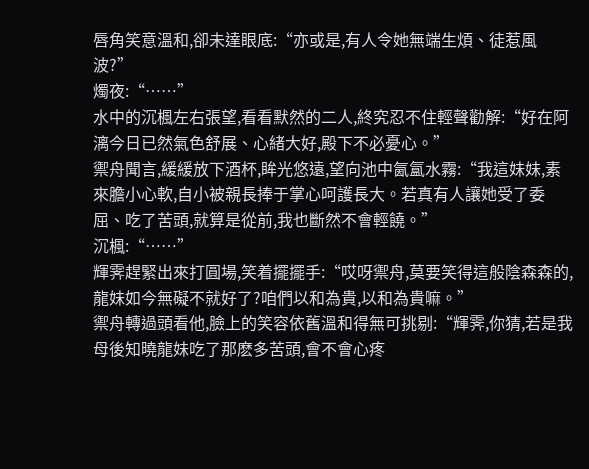唇角笑意溫和,卻未達眼底:“亦或是,有人令她無端生煩、徒惹風波?”
燭夜:“……”
水中的沉楓左右張望,看看默然的二人,終究忍不住輕聲勸解:“好在阿漓今日已然氣色舒展、心緒大好,殿下不必憂心。”
禦舟聞言,緩緩放下酒杯,眸光悠遠,望向池中氤氲水霧:“我這妹妹,素來膽小心軟,自小被親長捧于掌心呵護長大。若真有人讓她受了委屈、吃了苦頭,就算是從前,我也斷然不會輕饒。”
沉楓:“……”
輝霁趕緊出來打圓場,笑着擺擺手:“哎呀禦舟,莫要笑得這般陰森森的,龍妹如今無礙不就好了?咱們以和為貴,以和為貴嘛。”
禦舟轉過頭看他,臉上的笑容依舊溫和得無可挑剔:“輝霁,你猜,若是我母後知曉龍妹吃了那麽多苦頭,會不會心疼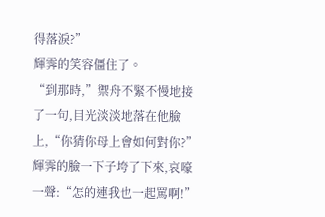得落淚?”
輝霁的笑容僵住了。
“到那時,”禦舟不緊不慢地接了一句,目光淡淡地落在他臉上,“你猜你母上會如何對你?”
輝霁的臉一下子垮了下來,哀嚎一聲:“怎的連我也一起罵啊!”